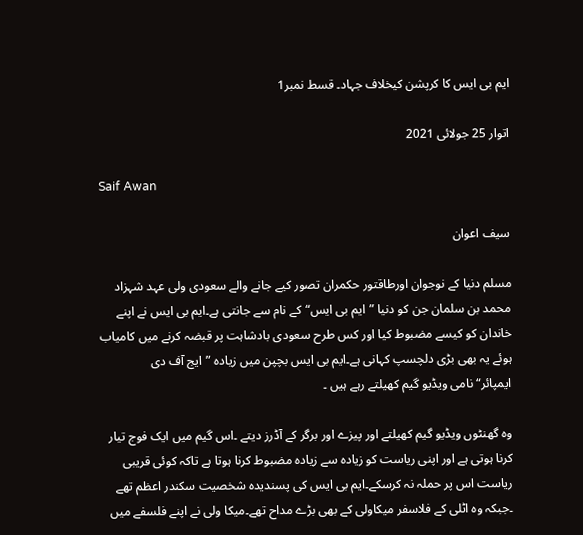ایم بی ایس کا کرپشن کیخلاف جہاد۔ قسط نمبر1

اتوار 25 جولائی 2021

Saif Awan

سیف اعوان

مسلم دنیا کے نوجوان اورطاقتور حکمران تصور کیے جانے والے سعودی ولی عہد شہزاد محمد بن سلمان جن کو دنیا ”ایم بی ایس“کے نام سے جانتی ہے۔ایم بی ایس نے اپنے خاندان کو کیسے مضبوط کیا اور کس طرح سعودی بادشاہت پر قبضہ کرنے میں کامیاب ہوئے یہ بھی بڑی دلچسپ کہانی ہے۔ایم بی ایس بچپن میں زیادہ ”ایج آف دی ایمپائر“نامی ویڈیو گیم کھیلتے رہے ہیں ۔

وہ گھنٹوں ویڈیو گیم کھیلتے اور پیزے اور برگر کے آڈرز دیتے ۔اس گیم میں ایک فوج تیار کرنا ہوتی ہے اور اپنی ریاست کو زیادہ سے زیادہ مضبوط کرنا ہوتا ہے تاکہ کوئی قریبی ریاست اس پر حملہ نہ کرسکے۔ایم بی ایس کی پسندیدہ شخصیت سکندر اعظم تھے ۔جبکہ وہ اٹلی کے فلاسفر میکاولی کے بھی بڑے مداح تھے۔میکا ولی نے اپنے فلسفے میں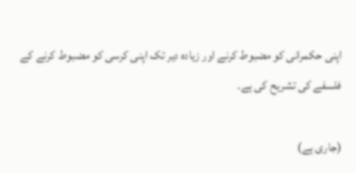اپنی حکمرانی کو مضبوط کرنے اور زیادہ دیر تک اپنی کرسی کو مضبوط کرنے کے فلسفے کی تشریح کی ہے۔

(جاری ہے)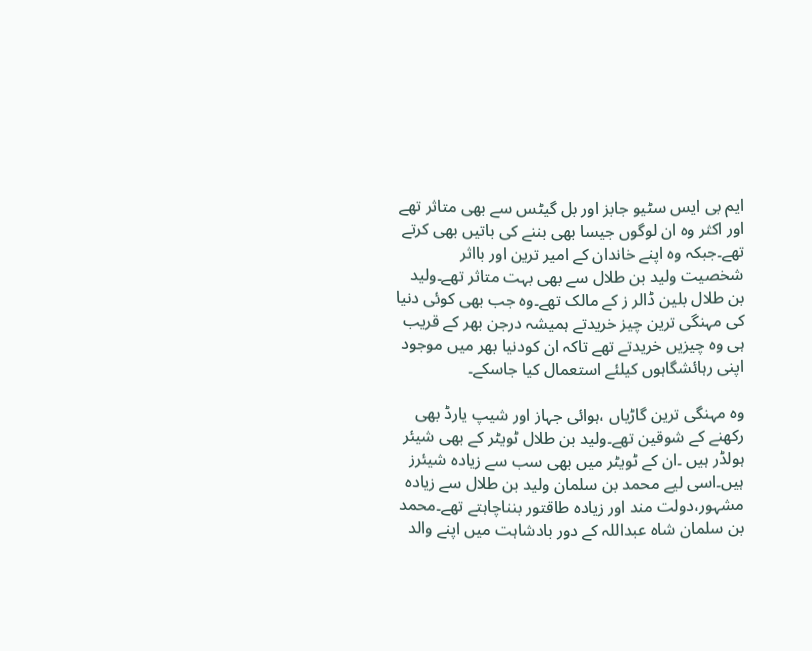ایم بی ایس سٹیو جابز اور بل گیٹس سے بھی متاثر تھے اور اکثر وہ ان لوگوں جیسا بھی بننے کی باتیں بھی کرتے تھے۔جبکہ وہ اپنے خاندان کے امیر ترین اور بااثر شخصیت ولید بن طلال سے بھی بہت متاثر تھے۔ولید بن طلال بلین ڈالر ز کے مالک تھے۔وہ جب بھی کوئی دنیا کی مہنگی ترین چیز خریدتے ہمیشہ درجن بھر کے قریب ہی وہ چیزیں خریدتے تھے تاکہ ان کودنیا بھر میں موجود اپنی رہائشگاہوں کیلئے استعمال کیا جاسکے۔

وہ مہنگی ترین گاڑیاں ،ہوائی جہاز اور شیپ یارڈ بھی رکھنے کے شوقین تھے۔ولید بن طلال ٹویٹر کے بھی شیئر ہولڈر ہیں ۔ان کے ٹویٹر میں بھی سب سے زیادہ شیئرز ہیں۔اسی لیے محمد بن سلمان ولید بن طلال سے زیادہ مشہور،دولت مند اور زیادہ طاقتور بنناچاہتے تھے۔محمد بن سلمان شاہ عبداللہ کے دور بادشاہت میں اپنے والد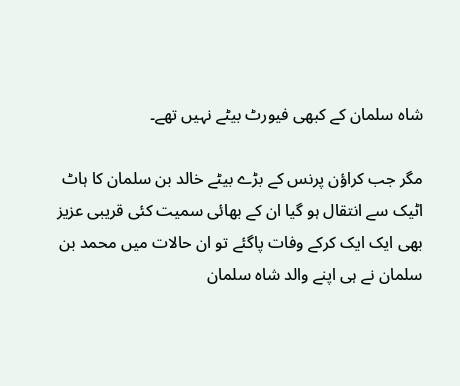شاہ سلمان کے کبھی فیورٹ بیٹے نہیں تھے۔

مگر جب کراؤن پرنس کے بڑے بیٹے خالد بن سلمان کا ہاٹ اٹیک سے انتقال ہو گیا ان کے بھائی سمیت کئی قریبی عزیز بھی ایک ایک کرکے وفات پاگئے تو ان حالات میں محمد بن سلمان نے ہی اپنے والد شاہ سلمان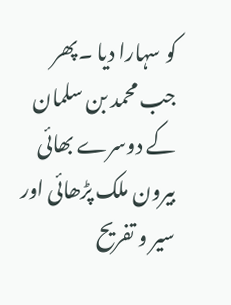کو سہارا دیا ۔پھر جب محمد بن سلمان کے دوسرے بھائی بیرون ملک پڑھائی اور سیر و تفریح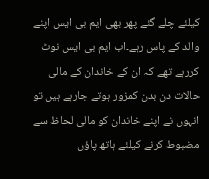کیلئے چلے گئے پھر بھی ایم بی ایس اپنے والد کے پاس رہے۔اب ایم بی ایس نوٹ کررہے تھے کہ ان کے خاندان کے مالی حالات دن بدن کمزور ہوتے جارہے ہیں تو انہوں نے اپنے خاندان کو مالی لحاظ سے مضبوط کرنے کیلئے ہاتھ پاؤں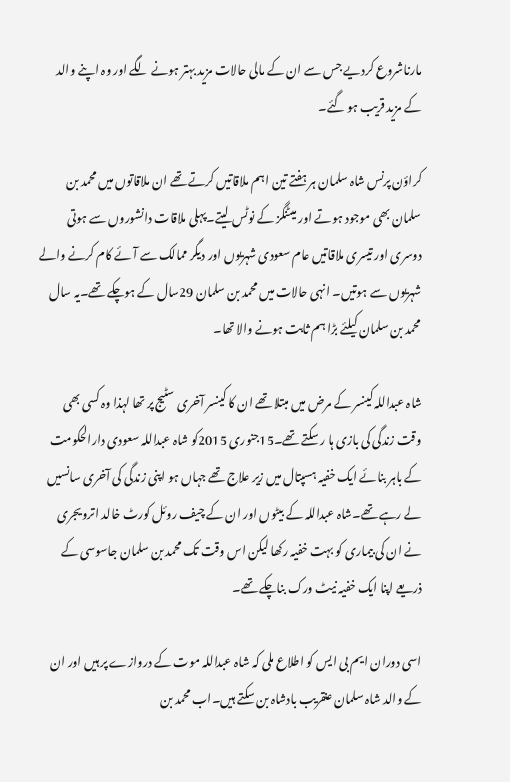مارناشروع کردیے جس سے ان کے مالی حالات مزید بہتر ہونے لگے اور وہ اپنے والد کے مزید قریب ہو گئے۔

کراؤن پرنس شاہ سلمان ہر ہفتے تین اہم ملاقاتیں کرتے تھے ان ملاقاتوں میں محمد بن سلمان بھی موجود ہوتے اور میٹنگز کے نوٹس لیتے۔پہلی ملاقات دانشوروں سے ہوتی دوسری اور تیسری ملاقاتیں عام سعودی شہریوں اور دیگر ممالک سے آئے کام کرنے والے شہریوں سے ہوتیں۔ انہی حالات میں محمد بن سلمان 29سال کے ہوچکے تھے۔یہ سال محمد بن سلمان کیلئے بڑا ہم ثابت ہونے والا تھا۔

شاہ عبداللہ کینسر کے مرض میں مبتلا تھے ان کا کینسر آخری سٹیج پر تھا لہذا وہ کسی بھی وقت زندگی کی بازی ہا ر سکتے تھے۔15جنوری 2015کو شاہ عبداللہ سعودی دارالحکومت کے باہر بنائے ایک خفیہ ہسپتال میں زیر علاج تھے جہاں ہو اپنی زندگی کی آخری سانسیں لے رہے تھے۔شاہ عبداللہ کے بیٹوں اور ان کے چیف روئل کورٹ خالد اترویجری نے ان کی بیماری کو بہت خفیہ رکھا لیکن اس وقت تک محمد بن سلمان جاسوسی کے ذریعے اپنا ایک خفیہ نیٹ ورک بناچکے تھے۔

اسی دوران ایم بی ایس کو اطلاع ملی کہ شاہ عبداللہ موت کے دروازے پر ہیں اور ان کے والد شاہ سلمان عنقریب بادشاہ بن سکتے ہیں۔اب محمد بن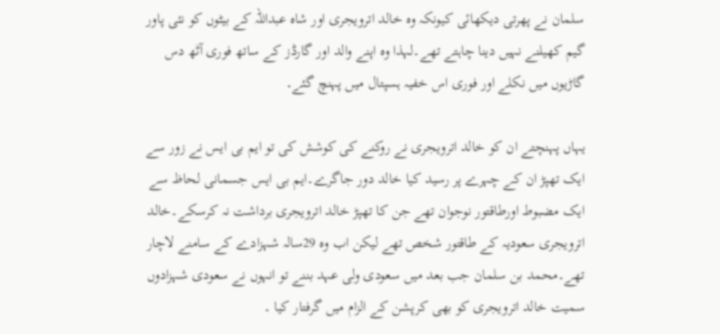سلمان نے پھرتی دیکھائی کیونکہ وہ خالد اترویجری اور شاہ عبداللہ کے بیٹوں کو نئی پاور گیم کھیلنے نہیں دینا چاہتے تھے۔لہذا وہ اپنے والد اور گارڈز کے ساتھ فوری آٹھ دس گاڑیوں میں نکلے اور فوری اس خفیہ ہسپتال میں پہنچ گئے۔

یہاں پہنچتے ان کو خالد اترویجری نے روکنے کی کوشش کی تو ایم بی ایس نے زور سے ایک تھپڑ ان کے چہرے پر رسید کیا خالد دور جاگرے۔ایم بی ایس جسمانی لحاظ سے ایک مضبوط اورطاقتور نوجوان تھے جن کا تھپڑ خالد اترویجری برداشت نہ کرسکے۔خالد اترویجری سعودیہ کے طاقتور شخص تھے لیکن اب وہ 29سالہ شہزادے کے سامنے لاچار تھے۔محمد بن سلمان جب بعد میں سعودی ولی عہد بننے تو انہوں نے سعودی شہزادوں سمیت خالد اترویجری کو بھی کرپشن کے الزام میں گرفتار کیا ۔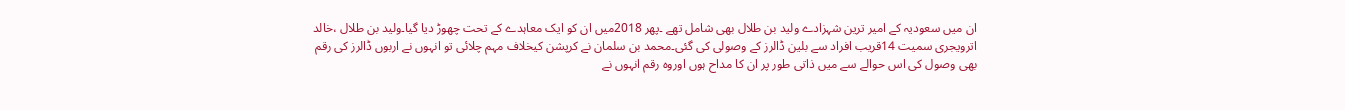ان میں سعودیہ کے امیر ترین شہزادے ولید بن طلال بھی شامل تھے ۔پھر 2018میں ان کو ایک معاہدے کے تحت چھوڑ دیا گیا۔ولید بن طلال ،خالد اترویجری سمیت 14قریب افراد سے بلین ڈالرز کے وصولی کی گئی۔محمد بن سلمان نے کرپشن کیخلاف مہم چلائی تو انہوں نے اربوں ڈالرز کی رقم بھی وصول کی اس حوالے سے میں ذاتی طور پر ان کا مداح ہوں اوروہ رقم انہوں نے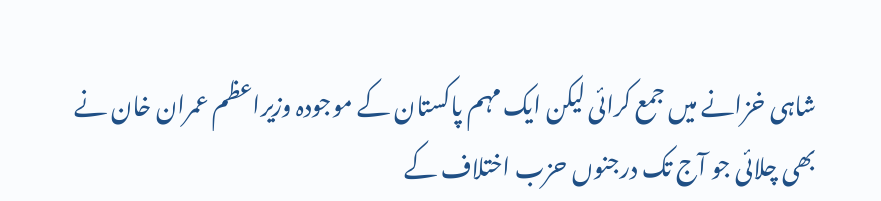شاہی خزانے میں جمع کرائی لیکن ایک مہم پاکستان کے موجودہ وزیراعظم عمران خان نے بھی چلائی جو آج تک درجنوں حزب اختلاف کے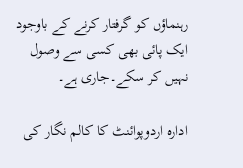رہنماؤں کو گرفتار کرنے کے باوجود ایک پائی بھی کسی سے وصول نہیں کر سکے۔جاری ہے۔

ادارہ اردوپوائنٹ کا کالم نگار کی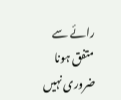رائے سے متفق ہونا ضروری نہیں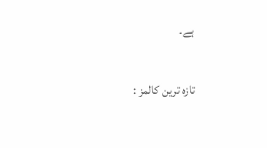ہے۔

تازہ ترین کالمز :